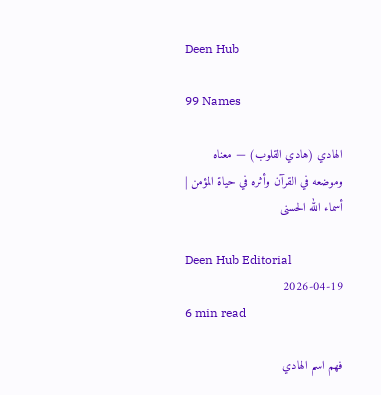Deen Hub

99 Names

الهادي (هادي القلوب) — معناه وموضعه في القرآن وأثره في حياة المؤمن | أسماء الله الحسنى

Deen Hub Editorial
2026-04-19
6 min read

فهم اسم الهادي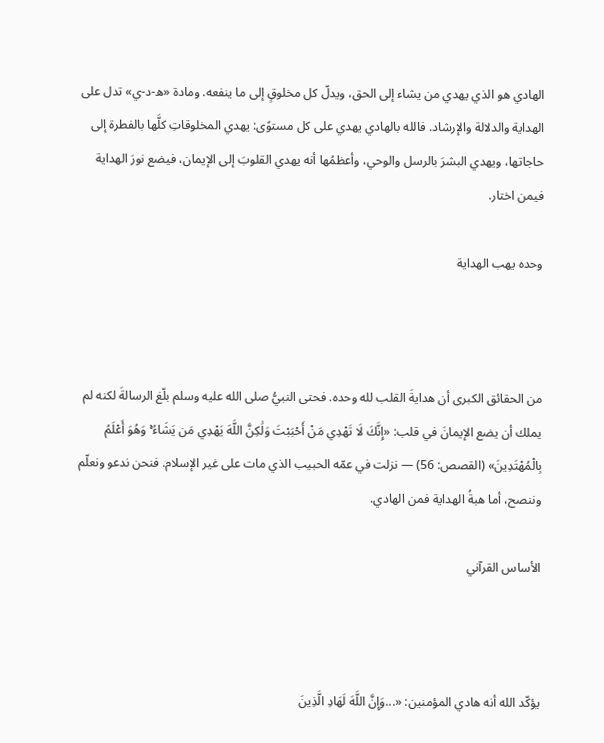الهادي هو الذي يهدي من يشاء إلى الحق، ويدلّ كل مخلوقٍ إلى ما ينفعه. ومادة «ه-د-ي» تدل على الهداية والدلالة والإرشاد. فالله بالهادي يهدي على كل مستوًى: يهدي المخلوقاتِ كلَّها بالفطرة إلى حاجاتها، ويهدي البشرَ بالرسل والوحي، وأعظمُها أنه يهدي القلوبَ إلى الإيمان، فيضع نورَ الهداية فيمن اختار.

وحده يهب الهداية



من الحقائق الكبرى أن هدايةَ القلب لله وحده. فحتى النبيُّ صلى الله عليه وسلم بلّغ الرسالةَ لكنه لم يملك أن يضع الإيمانَ في قلب: «إِنَّكَ لَا تَهْدِي مَنْ أَحْبَبْتَ وَلَٰكِنَّ اللَّهَ يَهْدِي مَن يَشَاءُ ۚ وَهُوَ أَعْلَمُ بِالْمُهْتَدِينَ» (القصص: 56) — نزلت في عمّه الحبيب الذي مات على غير الإسلام. فنحن ندعو ونعلّم وننصح، أما هبةُ الهداية فمن الهادي.

الأساس القرآني



يؤكّد الله أنه هادي المؤمنين: «...وَإِنَّ اللَّهَ لَهَادِ الَّذِينَ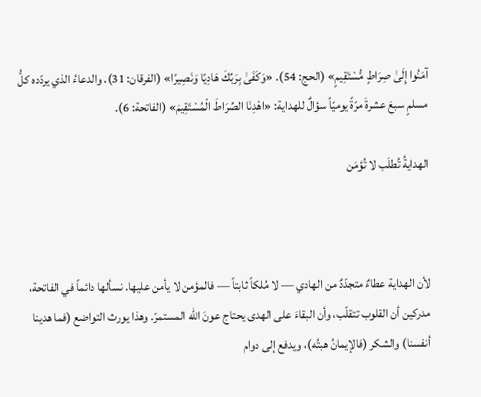آمَنُوا إِلَىٰ صِرَاطٍ مُّسْتَقِيمٍ» (الحج: 54). «وَكَفَىٰ بِرَبِّكَ هَادِيًا وَنَصِيرًا» (الفرقان: 31). والدعاءُ الذي يردّده كلُّ مسلمٍ سبعَ عشرةَ مرّةً يوميّاً سؤالٌ للهداية: «اهْدِنَا الصِّرَاطَ الْمُسْتَقِيمَ» (الفاتحة: 6).

الهدايةُ تُطلَب لا تُؤمَن



لأن الهداية عطاءٌ متجدّدٌ من الهادي — لا مُلكاً ثابتاً — فالمؤمن لا يأمن عليها. نسألها دائماً في الفاتحة، مدركين أن القلوب تتقلّب، وأن البقاءَ على الهدى يحتاج عونَ الله المستمرّ. وهذا يورث التواضع (فما هدينا أنفسنا) والشكر (فالإيمانُ هبتُه)، ويدفع إلى دوام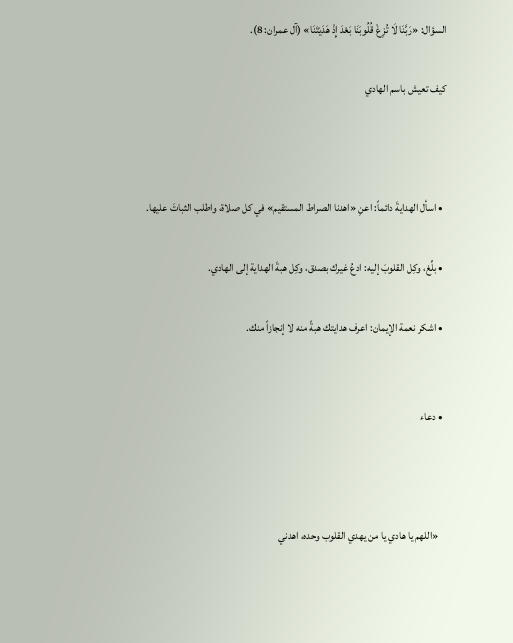السؤال: «رَبَّنَا لَا تُزِغْ قُلُوبَنَا بَعْدَ إِذْ هَدَيْتَنَا» (آل عمران: 8).

كيف تعيش باسم الهادي



  • اسأل الهدايةَ دائماً: اعنِ «اهدنا الصراط المستقيم» في كل صلاة، واطلب الثباتَ عليها.

  • بلِّغ، وكِل القلوبَ إليه: ادعُ غيرك بصدق، وكِل هبةَ الهداية إلى الهادي.

  • اشكر نعمة الإيمان: اعرف هدايتك هبةً منه لا إنجازاً منك.


  • دعاء



    «اللهم يا هادي يا من يهدي القلوب وحده، اهدني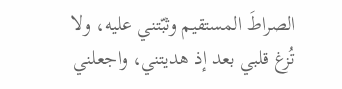الصراطَ المستقيم وثبّتني عليه، ولا تُزغ قلبي بعد إذ هديتني، واجعلني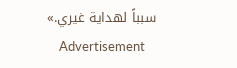سبباً لهداية غيري.»
    Advertisement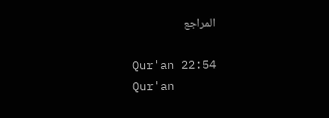المراجع

    Qur'an 22:54
    Qur'an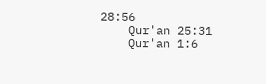28:56
    Qur'an 25:31
    Qur'an 1:6